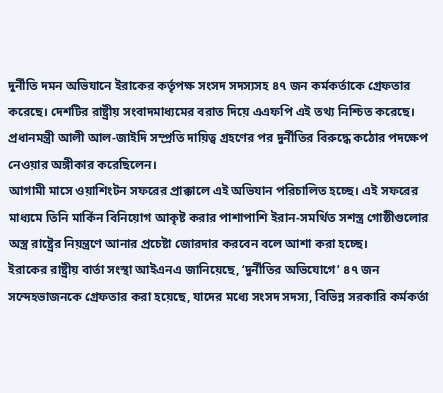দুর্নীতি দমন অভিযানে ইরাকের কর্তৃপক্ষ সংসদ সদস্যসহ ৪৭ জন কর্মকর্তাকে গ্রেফতার করেছে। দেশটির রাষ্ট্রীয় সংবাদমাধ্যমের বরাত দিয়ে এএফপি এই তথ্য নিশ্চিত করেছে। প্রধানমন্ত্রী আলী আল-জাইদি সম্প্রতি দায়িত্ব গ্রহণের পর দুর্নীতির বিরুদ্ধে কঠোর পদক্ষেপ নেওয়ার অঙ্গীকার করেছিলেন।
আগামী মাসে ওয়াশিংটন সফরের প্রাক্কালে এই অভিযান পরিচালিত হচ্ছে। এই সফরের মাধ্যমে তিনি মার্কিন বিনিয়োগ আকৃষ্ট করার পাশাপাশি ইরান-সমর্থিত সশস্ত্র গোষ্ঠীগুলোর অস্ত্র রাষ্ট্রের নিয়ন্ত্রণে আনার প্রচেষ্টা জোরদার করবেন বলে আশা করা হচ্ছে।
ইরাকের রাষ্ট্রীয় বার্তা সংস্থা আইএনএ জানিয়েছে, ‘দুর্নীতির অভিযোগে’ ৪৭ জন সন্দেহভাজনকে গ্রেফতার করা হয়েছে, যাদের মধ্যে সংসদ সদস্য, বিভিন্ন সরকারি কর্মকর্তা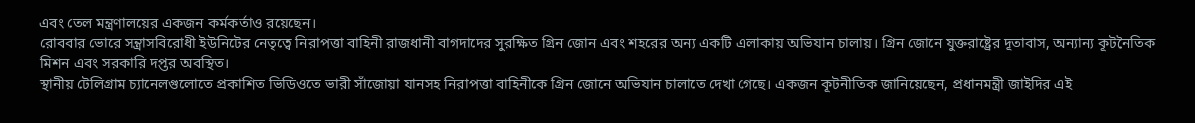এবং তেল মন্ত্রণালয়ের একজন কর্মকর্তাও রয়েছেন।
রোববার ভোরে সন্ত্রাসবিরোধী ইউনিটের নেতৃত্বে নিরাপত্তা বাহিনী রাজধানী বাগদাদের সুরক্ষিত গ্রিন জোন এবং শহরের অন্য একটি এলাকায় অভিযান চালায়। গ্রিন জোনে যুক্তরাষ্ট্রের দূতাবাস, অন্যান্য কূটনৈতিক মিশন এবং সরকারি দপ্তর অবস্থিত।
স্থানীয় টেলিগ্রাম চ্যানেলগুলোতে প্রকাশিত ভিডিওতে ভারী সাঁজোয়া যানসহ নিরাপত্তা বাহিনীকে গ্রিন জোনে অভিযান চালাতে দেখা গেছে। একজন কূটনীতিক জানিয়েছেন, প্রধানমন্ত্রী জাইদির এই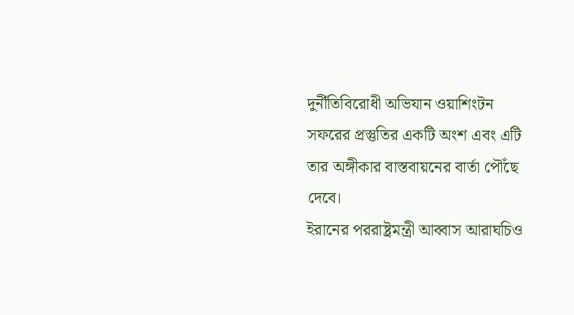দুর্নীতিবিরোধী অভিযান ওয়াশিংটন সফরের প্রস্তুতির একটি অংশ এবং এটি তার অঙ্গীকার বাস্তবায়নের বার্তা পৌঁছে দেবে।
ইরানের পররাষ্ট্রমন্ত্রী আব্বাস আরাঘচিও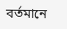বর্তমানে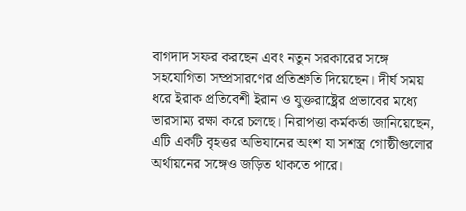বাগদাদ সফর করছেন এবং নতুন সরকারের সঙ্গে সহযোগিতা সম্প্রসারণের প্রতিশ্রুতি দিয়েছেন। দীর্ঘ সময় ধরে ইরাক প্রতিবেশী ইরান ও যুক্তরাষ্ট্রের প্রভাবের মধ্যে ভারসাম্য রক্ষা করে চলছে। নিরাপত্তা কর্মকর্তা জানিয়েছেন, এটি একটি বৃহত্তর অভিযানের অংশ যা সশস্ত্র গোষ্ঠীগুলোর অর্থায়নের সঙ্গেও জড়িত থাকতে পারে।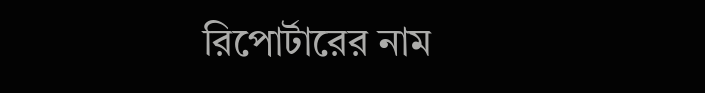রিপোর্টারের নাম